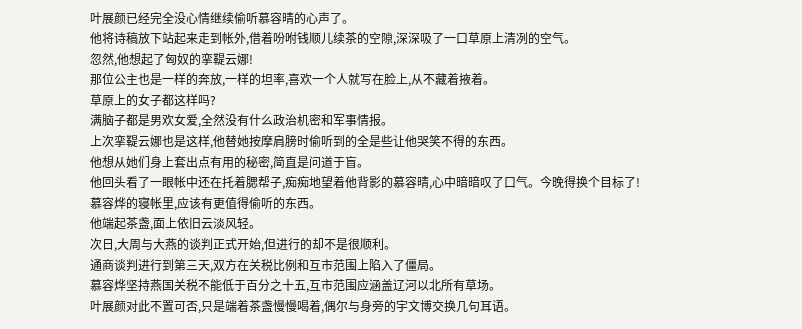叶展颜已经完全没心情继续偷听慕容晴的心声了。
他将诗稿放下站起来走到帐外,借着吩咐钱顺儿续茶的空隙,深深吸了一口草原上清冽的空气。
忽然,他想起了匈奴的挛鞮云娜!
那位公主也是一样的奔放,一样的坦率,喜欢一个人就写在脸上,从不藏着掖着。
草原上的女子都这样吗?
满脑子都是男欢女爱,全然没有什么政治机密和军事情报。
上次挛鞮云娜也是这样,他替她按摩肩膀时偷听到的全是些让他哭笑不得的东西。
他想从她们身上套出点有用的秘密,简直是问道于盲。
他回头看了一眼帐中还在托着腮帮子,痴痴地望着他背影的慕容晴,心中暗暗叹了口气。今晚得换个目标了!
慕容烨的寝帐里,应该有更值得偷听的东西。
他端起茶盏,面上依旧云淡风轻。
次日,大周与大燕的谈判正式开始,但进行的却不是很顺利。
通商谈判进行到第三天,双方在关税比例和互市范围上陷入了僵局。
慕容烨坚持燕国关税不能低于百分之十五,互市范围应涵盖辽河以北所有草场。
叶展颜对此不置可否,只是端着茶盏慢慢喝着,偶尔与身旁的宇文博交换几句耳语。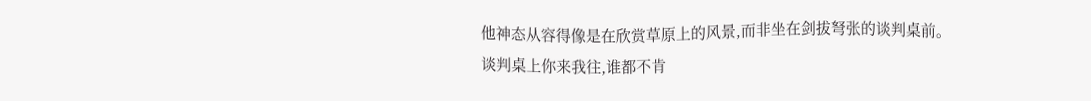他神态从容得像是在欣赏草原上的风景,而非坐在剑拔弩张的谈判桌前。
谈判桌上你来我往,谁都不肯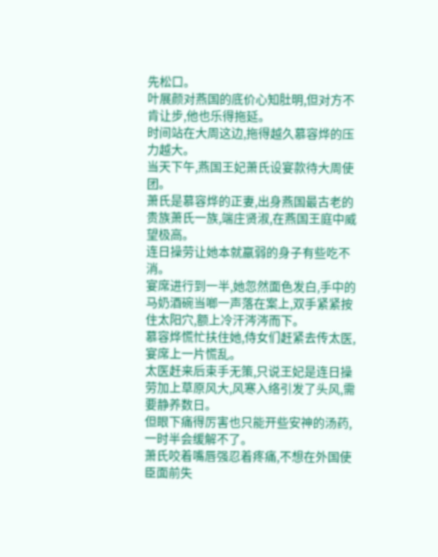先松口。
叶展颜对燕国的底价心知肚明,但对方不肯让步,他也乐得拖延。
时间站在大周这边,拖得越久慕容烨的压力越大。
当天下午,燕国王妃萧氏设宴款待大周使团。
萧氏是慕容烨的正妻,出身燕国最古老的贵族萧氏一族,端庄贤淑,在燕国王庭中威望极高。
连日操劳让她本就羸弱的身子有些吃不消。
宴席进行到一半,她忽然面色发白,手中的马奶酒碗当啷一声落在案上,双手紧紧按住太阳穴,额上冷汗涔涔而下。
慕容烨慌忙扶住她,侍女们赶紧去传太医,宴席上一片慌乱。
太医赶来后束手无策,只说王妃是连日操劳加上草原风大,风寒入络引发了头风,需要静养数日。
但眼下痛得厉害也只能开些安神的汤药,一时半会缓解不了。
萧氏咬着嘴唇强忍着疼痛,不想在外国使臣面前失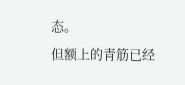态。
但额上的青筋已经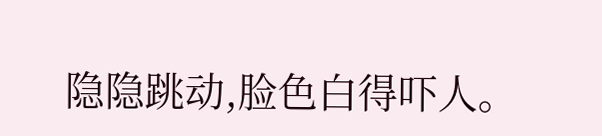隐隐跳动,脸色白得吓人。